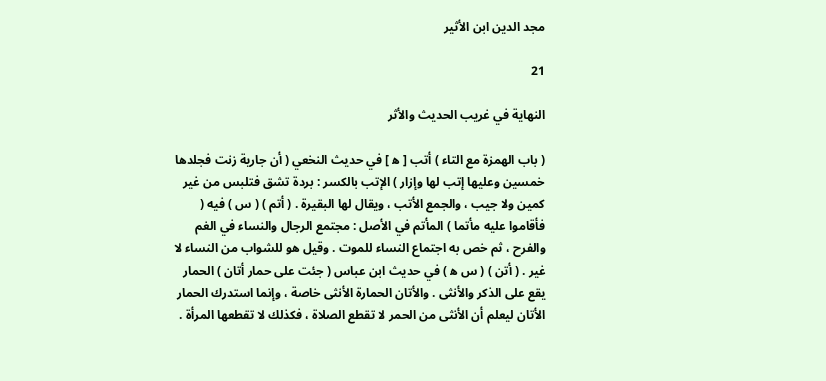مجد الدين ابن الأثير

21

النهاية في غريب الحديث والأثر

( باب الهمزة مع التاء ) أتب [ ه‍ ] في حديث النخعي ( أن جارية زنت فجلدها خمسين وعليها إتب لها وإزار ) الإتب بالكسر : بردة تشق فتلبس من غير كمين ولا جيب ، والجمع الأتب ، ويقال لها البقيرة . ( أتم ) ( س ) فيه ( فأقاموا عليه مأتما ) المأتم في الأصل : مجتمع الرجال والنساء في الغم والفرح ، ثم خص به اجتماع النساء للموت . وقيل هو للشواب من النساء لا غير . ( أتن ) ( س ه‍ ) في حديث ابن عباس ( جئت على حمار أتان ) الحمار يقع على الذكر والأنثى . والأتان الحمارة الأنثى خاصة ، وإنما استدرك الحمار الأتان ليعلم أن الأنثى من الحمر لا تقطع الصلاة ، فكذلك لا تقطعها المرأة .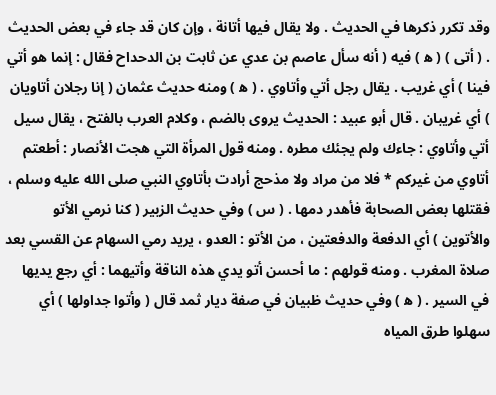وقد تكرر ذكرها في الحديث . ولا يقال فيها أتانة ، وإن كان قد جاء في بعض الحديث . ( أتى ) ( ه‍ ) فيه ( أنه سأل عاصم بن عدي عن ثابت بن الدحداح فقال : إنما هو أتي فينا ) أي غريب . يقال رجل أتي وأتاوي . ( ه‍ ) ومنه حديث عثمان ( إنا رجلان أتاويان ) أي غريبان . قال أبو عبيد : الحديث يروى بالضم ، وكلام العرب بالفتح ، يقال سيل أتي وأتاوي : جاءك ولم يجئك مطره . ومنه قول المرأة التي هجت الأنصار : أطعتم أتاوي من غيركم * فلا من مراد ولا مذحج أرادت بأتاوي النبي صلى الله عليه وسلم ، فقتلها بعض الصحابة فأهدر دمها . ( س ) وفي حديث الزبير ( كنا نرمي الأتو والأتوين ) أي الدفعة والدفعتين ، من الأتو : العدو ، يريد رمي السهام عن القسي بعد صلاة المغرب . ومنه قولهم : ما أحسن أتو يدي هذه الناقة وأتيهما : أي رجع يديها في السير . ( ه‍ ) وفي حديث ظبيان في صفة ديار ثمد قال ( وأتوا جداولها ) أي سهلوا طرق المياه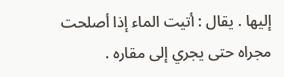إليها . يقال : أتيت الماء إذا أصلحت مجراه حتى يجري إلى مقاره .